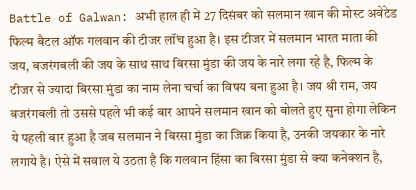Battle of Galwan: अभी हाल ही में 27 दिसंबर को सलमान खान की मोस्ट अवेटेड फिल्म बैटल ऑफ गलवान की टीजर लॉंच हुआ है। इस टीजर में सलमान भारत माता की जय, बजरंगबली की जय के साथ साथ बिरसा मुंडा की जय के नारे लगा रहे है, फिल्म के टीजर से ज्यादा बिरसा मुंडा का नाम लेना चर्चा का विषय बना हुआ है। जय श्री राम, जय बजरंगबली तो उससे पहले भी कई बार आपने सलमान खान को बोलते हुए सुना होगा लेकिन ये पहली बार हुआ है जब सलमान ने बिरसा मुंडा का जिक्र किया है, उनकी जयकार के नारे लगाये है। ऐसे में सवाल ये उठता है कि गलवान हिंसा का बिरसा मुंडा से क्या कनेक्शन है,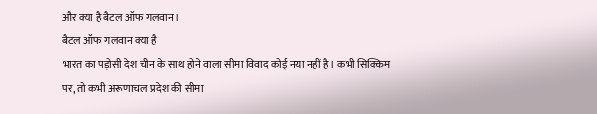और क्या है बैटल ऑफ गलवान।
बैटल ऑफ गलवान क्या है
भारत का पड़ोसी देश चीन के साथ होने वाला सीमा विवाद कोई नया नहीं है। कभी सिक्किम पर, तो कभी अरूणाचल प्रदेश की सीमा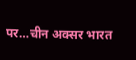पर…चीन अक्सर भारत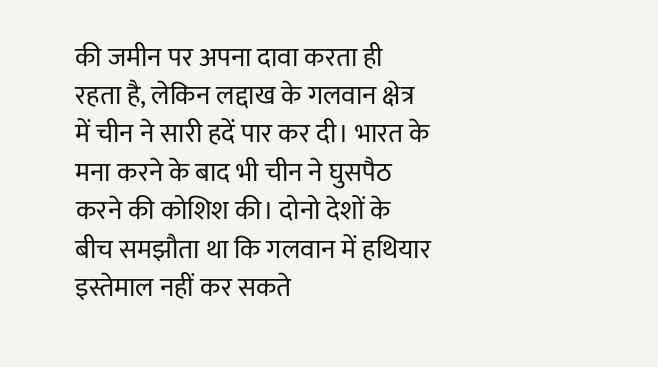की जमीन पर अपना दावा करता ही रहता है, लेकिन लद्दाख के गलवान क्षेत्र में चीन ने सारी हदें पार कर दी। भारत के मना करने के बाद भी चीन ने घुसपैठ करने की कोशिश की। दोनो देशों के बीच समझौता था कि गलवान में हथियार इस्तेमाल नहीं कर सकते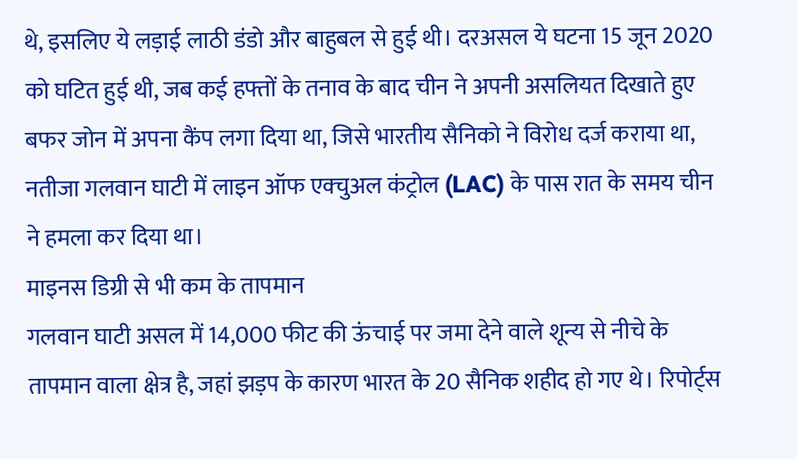थे, इसलिए ये लड़ाई लाठी डंडो और बाहुबल से हुई थी। दरअसल ये घटना 15 जून 2020 को घटित हुई थी, जब कई हफ्तों के तनाव के बाद चीन ने अपनी असलियत दिखाते हुए बफर जोन में अपना कैंप लगा दिया था, जिसे भारतीय सैनिको ने विरोध दर्ज कराया था, नतीजा गलवान घाटी में लाइन ऑफ एक्चुअल कंट्रोल (LAC) के पास रात के समय चीन ने हमला कर दिया था।
माइनस डिग्री से भी कम के तापमान
गलवान घाटी असल में 14,000 फीट की ऊंचाई पर जमा देने वाले शून्य से नीचे के तापमान वाला क्षेत्र है, जहां झड़प के कारण भारत के 20 सैनिक शहीद हो गए थे। रिपोर्ट्स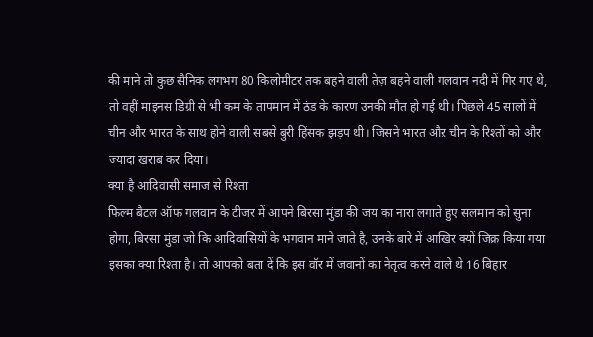की माने तो कुछ सैनिक लगभग 80 किलोमीटर तक बहने वाली तेज़ बहने वाली गलवान नदी में गिर गए थे, तो वहीं माइनस डिग्री से भी कम के तापमान में ठंड के कारण उनकी मौत हो गई थी। पिछले 45 सालों में चीन और भारत के साथ होने वाली सबसे बुरी हिंसक झड़प थी। जिसने भारत औऱ चीन के रिश्तों को और ज्यादा खराब कर दिया।
क्या है आदिवासी समाज से रिश्ता
फिल्म बैटल ऑफ गलवान के टीजर में आपने बिरसा मुंडा की जय का नारा लगाते हुए सलमान को सुना होगा, बिरसा मुंडा जो कि आदिवासियों के भगवान माने जाते है, उनके बारे में आखिर क्यों जिक्र किया गया इसका क्या रिश्ता है। तो आपको बता दें कि इस वॉर में जवानों का नेतृत्व करने वाले थे 16 बिहार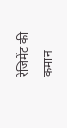रेजिमेंट की कमान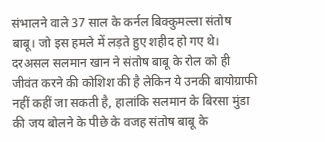संभालने वाले 37 साल के कर्नल बिक्कुमल्ला संतोष बाबू। जो इस हमले में लड़ते हुए शहीद हो गए थे। दरअसल सलमान खान ने संतोष बाबू के रोल को ही जीवंत करने की कोशिश की है लेकिन ये उनकी बायोग्राफी नहीं कहीं जा सकती है, हालांकि सलमान के बिरसा मुंडा की जय बोलने के पीछे के वजह संतोष बाबू के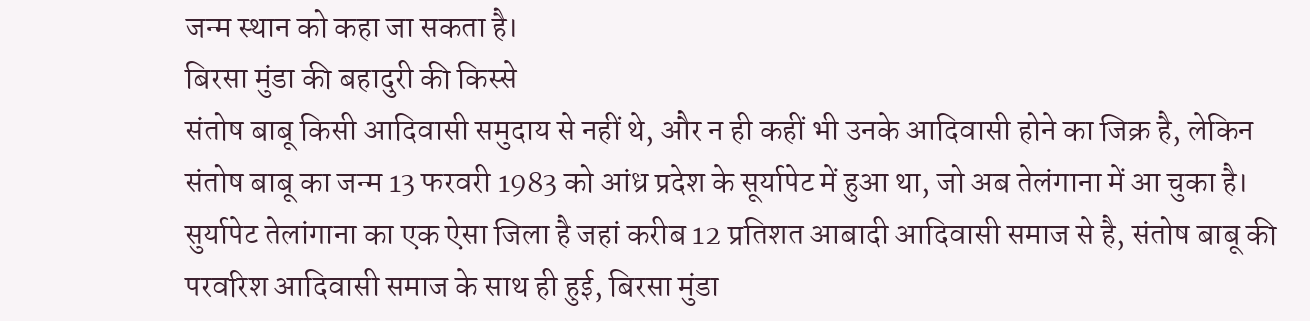जन्म स्थान को कहा जा सकता है।
बिरसा मुंडा की बहादुरी की किस्से
संतोष बाबू किसी आदिवासी समुदाय से नहीं थे, और न ही कहीं भी उनके आदिवासी होने का जिक्र है, लेकिन संतोष बाबू का जन्म 13 फरवरी 1983 को आंध्र प्रदेश के सूर्यापेट में हुआ था, जो अब तेलंगाना में आ चुका है। सुर्यापेट तेलांगाना का एक ऐसा जिला है जहां करीब 12 प्रतिशत आबादी आदिवासी समाज से है, संतोष बाबू की परवरिश आदिवासी समाज के साथ ही हुई, बिरसा मुंडा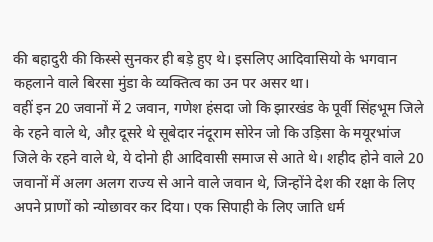की बहादुरी की किस्से सुनकर ही बड़े हुए थे। इसलिए आदिवासियो के भगवान कहलाने वाले बिरसा मुंडा के व्यक्तित्व का उन पर असर था।
वहीं इन 20 जवानों में 2 जवान, गणेश हंसदा जो कि झारखंड के पूर्वी सिंहभूम जिले के रहने वाले थे, औऱ दूसरे थे सूबेदार नंदूराम सोरेन जो कि उड़िसा के मयूरभांज जिले के रहने वाले थे, ये दोनो ही आदिवासी समाज से आते थे। शहीद होने वाले 20 जवानों में अलग अलग राज्य से आने वाले जवान थे, जिन्होंने देश की रक्षा के लिए अपने प्राणों को न्योछावर कर दिया। एक सिपाही के लिए जाति धर्म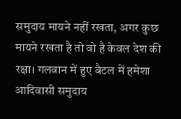समुदाय मायने नहीं रखता, अगर कुछ मायने रखता है तो वो है केवल देश की रक्षा। गलवान में हुए बैटल में हमेशा आदिवासी समुदाय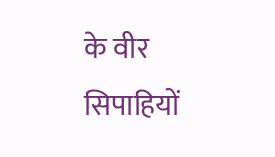के वीर सिपाहियों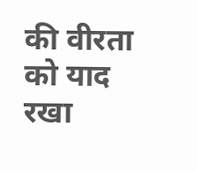की वीरता को याद रखा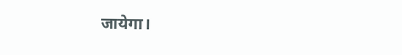जायेगा।